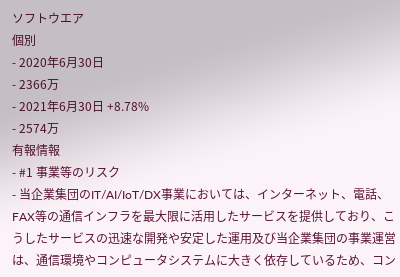ソフトウエア
個別
- 2020年6月30日
- 2366万
- 2021年6月30日 +8.78%
- 2574万
有報情報
- #1 事業等のリスク
- 当企業集団のIT/AI/IoT/DX事業においては、インターネット、電話、FAX等の通信インフラを最大限に活用したサービスを提供しており、こうしたサービスの迅速な開発や安定した運用及び当企業集団の事業運営は、通信環境やコンピュータシステムに大きく依存しているため、コン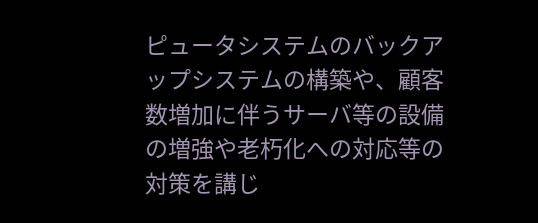ピュータシステムのバックアップシステムの構築や、顧客数増加に伴うサーバ等の設備の増強や老朽化への対応等の対策を講じ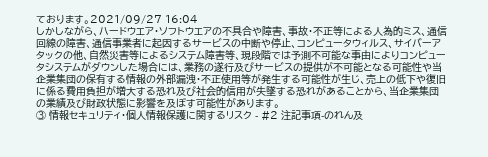ております。2021/09/27 16:04
しかしながら、ハードウエア・ソフトウエアの不具合や障害、事故・不正等による人為的ミス、通信回線の障害、通信事業者に起因するサービスの中断や停止、コンピュータウィルス、サイバーアタックの他、自然災害等によるシステム障害等、現段階では予測不可能な事由によりコンピュータシステムがダウンした場合には、業務の遂行及びサービスの提供が不可能となる可能性や当企業集団の保有する情報の外部漏洩・不正使用等が発生する可能性が生じ、売上の低下や復旧に係る費用負担が増大する恐れ及び社会的信用が失墜する恐れがあることから、当企業集団の業績及び財政状態に影響を及ぼす可能性があります。
③ 情報セキュリティ・個人情報保護に関するリスク - #2 注記事項-のれん及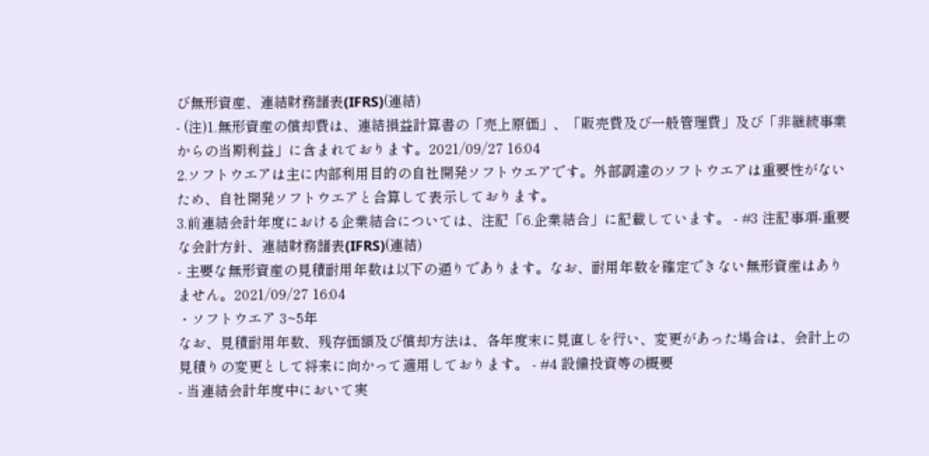び無形資産、連結財務諸表(IFRS)(連結)
- (注)1.無形資産の償却費は、連結損益計算書の「売上原価」、「販売費及び一般管理費」及び「非継続事業からの当期利益」に含まれております。2021/09/27 16:04
2.ソフトウエアは主に内部利用目的の自社開発ソフトウエアです。外部調達のソフトウエアは重要性がないため、自社開発ソフトウエアと合算して表示しております。
3.前連結会計年度における企業結合については、注記「6.企業結合」に記載しています。 - #3 注記事項-重要な会計方針、連結財務諸表(IFRS)(連結)
- 主要な無形資産の見積耐用年数は以下の通りであります。なお、耐用年数を確定できない無形資産はありません。2021/09/27 16:04
・ソフトウエア 3~5年
なお、見積耐用年数、残存価額及び償却方法は、各年度末に見直しを行い、変更があった場合は、会計上の見積りの変更として将来に向かって適用しております。 - #4 設備投資等の概要
- 当連結会計年度中において実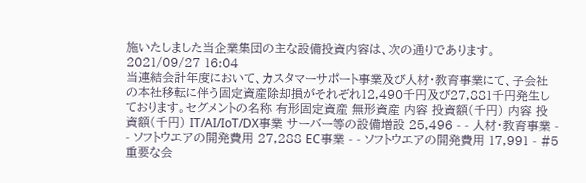施いたしました当企業集団の主な設備投資内容は、次の通りであります。2021/09/27 16:04
当連結会計年度において、カスタマーサポート事業及び人材・教育事業にて、子会社の本社移転に伴う固定資産除却損がそれぞれ12,490千円及び27,881千円発生しております。セグメントの名称 有形固定資産 無形資産 内容 投資額(千円) 内容 投資額(千円) IT/AI/IoT/DX事業 サーバー等の設備増設 25,496 - - 人材・教育事業 - - ソフトウエアの開発費用 27,288 EC事業 - - ソフトウエアの開発費用 17,991 - #5 重要な会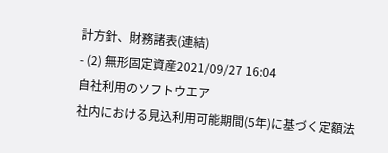計方針、財務諸表(連結)
- (2) 無形固定資産2021/09/27 16:04
自社利用のソフトウエア
社内における見込利用可能期間(5年)に基づく定額法